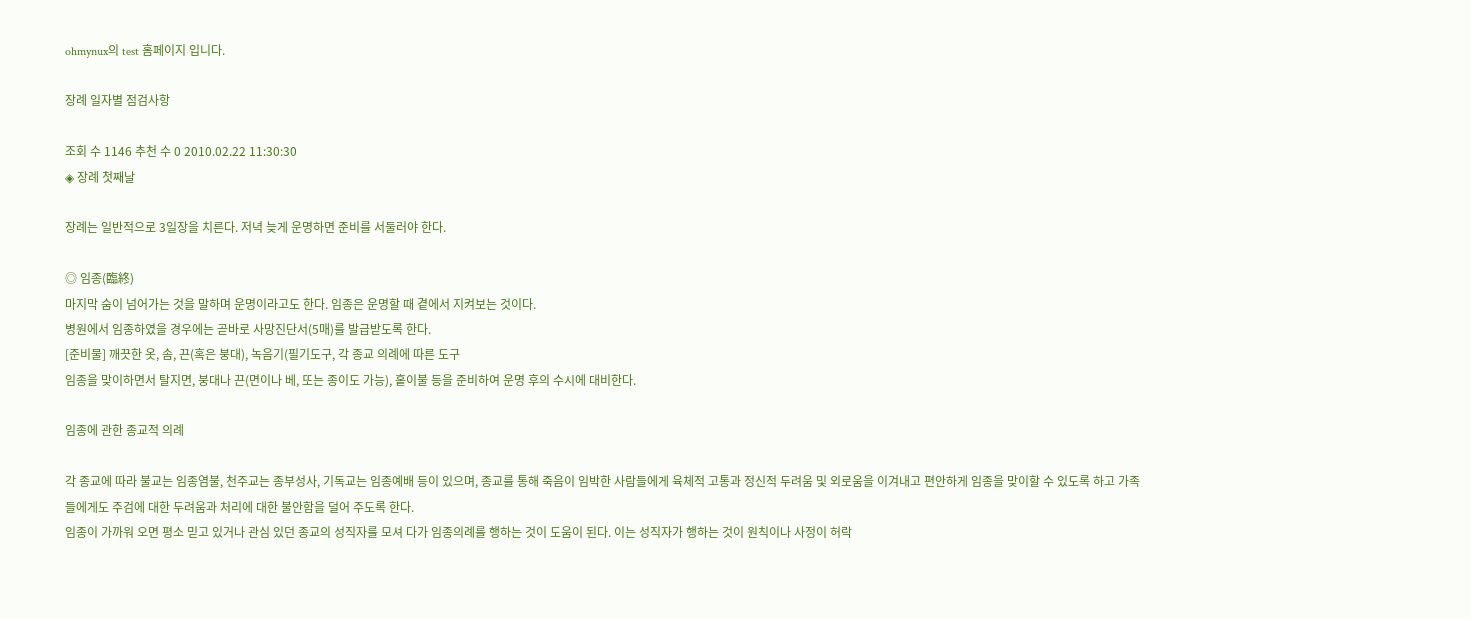ohmynux의 test 홈페이지 입니다.

장례 일자별 점검사항

조회 수 1146 추천 수 0 2010.02.22 11:30:30
◈ 장례 첫째날

장례는 일반적으로 3일장을 치른다. 저녁 늦게 운명하면 준비를 서둘러야 한다.

◎ 임종(臨終)
마지막 숨이 넘어가는 것을 말하며 운명이라고도 한다. 임종은 운명할 때 곁에서 지켜보는 것이다.
병원에서 임종하였을 경우에는 곧바로 사망진단서(5매)를 발급받도록 한다.
[준비물] 깨끗한 옷, 솜, 끈(혹은 붕대), 녹음기(필기도구, 각 종교 의례에 따른 도구
임종을 맞이하면서 탈지면, 붕대나 끈(면이나 베, 또는 종이도 가능), 홑이불 등을 준비하여 운명 후의 수시에 대비한다.

임종에 관한 종교적 의례

각 종교에 따라 불교는 임종염불, 천주교는 종부성사, 기독교는 임종예배 등이 있으며, 종교를 통해 죽음이 임박한 사람들에게 육체적 고통과 정신적 두려움 및 외로움을 이겨내고 편안하게 임종을 맞이할 수 있도록 하고 가족들에게도 주검에 대한 두려움과 처리에 대한 불안함을 덜어 주도록 한다.
임종이 가까워 오면 평소 믿고 있거나 관심 있던 종교의 성직자를 모셔 다가 임종의례를 행하는 것이 도움이 된다. 이는 성직자가 행하는 것이 원칙이나 사정이 허락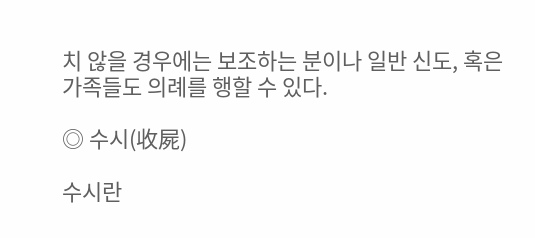치 않을 경우에는 보조하는 분이나 일반 신도, 혹은 가족들도 의례를 행할 수 있다.

◎ 수시(收屍)

수시란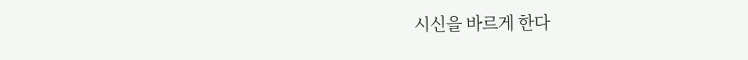시신을 바르게 한다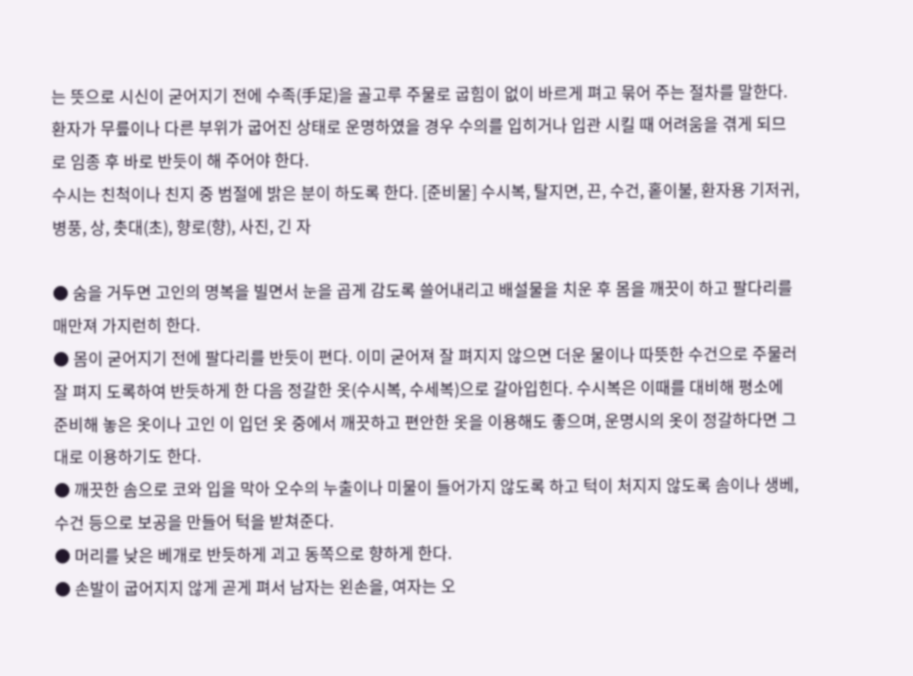는 뜻으로 시신이 굳어지기 전에 수족(手足)을 골고루 주물로 굽힘이 없이 바르게 펴고 묶어 주는 절차를 말한다.
환자가 무릎이나 다른 부위가 굽어진 상태로 운명하였을 경우 수의를 입히거나 입관 시킬 때 어려움을 겪게 되므로 임종 후 바로 반듯이 해 주어야 한다.
수시는 친척이나 친지 중 범절에 밝은 분이 하도록 한다. [준비물] 수시복, 탈지면, 끈, 수건, 홑이불, 환자용 기저귀, 병풍, 상, 촛대(초), 향로(향), 사진, 긴 자

● 숨을 거두면 고인의 명복을 빌면서 눈을 곱게 감도록 쓸어내리고 배설물을 치운 후 몸을 깨끗이 하고 팔다리를 매만져 가지런히 한다.
● 몸이 굳어지기 전에 팔다리를 반듯이 편다. 이미 굳어져 잘 펴지지 않으면 더운 물이나 따뜻한 수건으로 주물러 잘 펴지 도록하여 반듯하게 한 다음 정갈한 옷(수시복, 수세복)으로 갈아입힌다. 수시복은 이때를 대비해 평소에 준비해 놓은 옷이나 고인 이 입던 옷 중에서 깨끗하고 편안한 옷을 이용해도 좋으며, 운명시의 옷이 정갈하다면 그대로 이용하기도 한다.
● 깨끗한 솜으로 코와 입을 막아 오수의 누출이나 미물이 들어가지 않도록 하고 턱이 처지지 않도록 솜이나 생베, 수건 등으로 보공을 만들어 턱을 받쳐준다.
● 머리를 낮은 베개로 반듯하게 괴고 동쪽으로 향하게 한다.
● 손발이 굽어지지 않게 곧게 펴서 남자는 왼손을, 여자는 오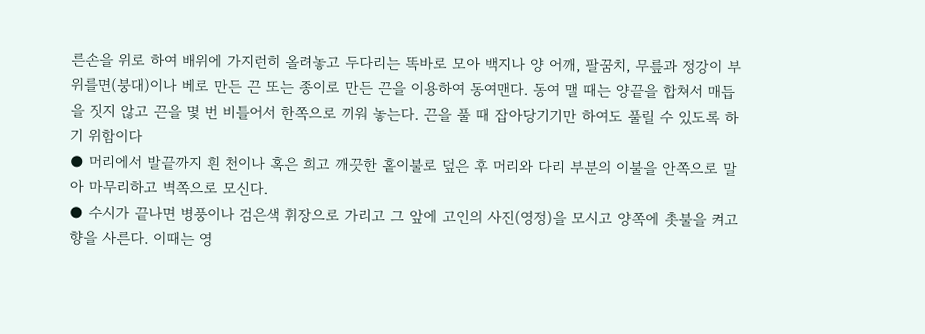른손을 위로 하여 배위에 가지런히 올려놓고 두다리는 똑바로 모아 백지나 양 어깨, 팔꿈치, 무릎과 정강이 부위를면(붕대)이나 베로 만든 끈 또는 종이로 만든 끈을 이용하여 동여맨다. 동여 맬 때는 양끝을 합쳐서 매듭을 짓지 않고 끈을 몇 번 비틀어서 한쪽으로 끼워 놓는다. 끈을 풀 때 잡아당기기만 하여도 풀릴 수 있도록 하기 위함이다
● 머리에서 발끝까지 흰 천이나 혹은 희고 깨끗한 홑이불로 덮은 후 머리와 다리 부분의 이불을 안쪽으로 말아 마무리하고 벽쪽으로 모신다.
● 수시가 끝나면 병풍이나 검은색 휘장으로 가리고 그 앞에 고인의 사진(영정)을 모시고 양쪽에 촛불을 켜고 향을 사른다. 이때는 영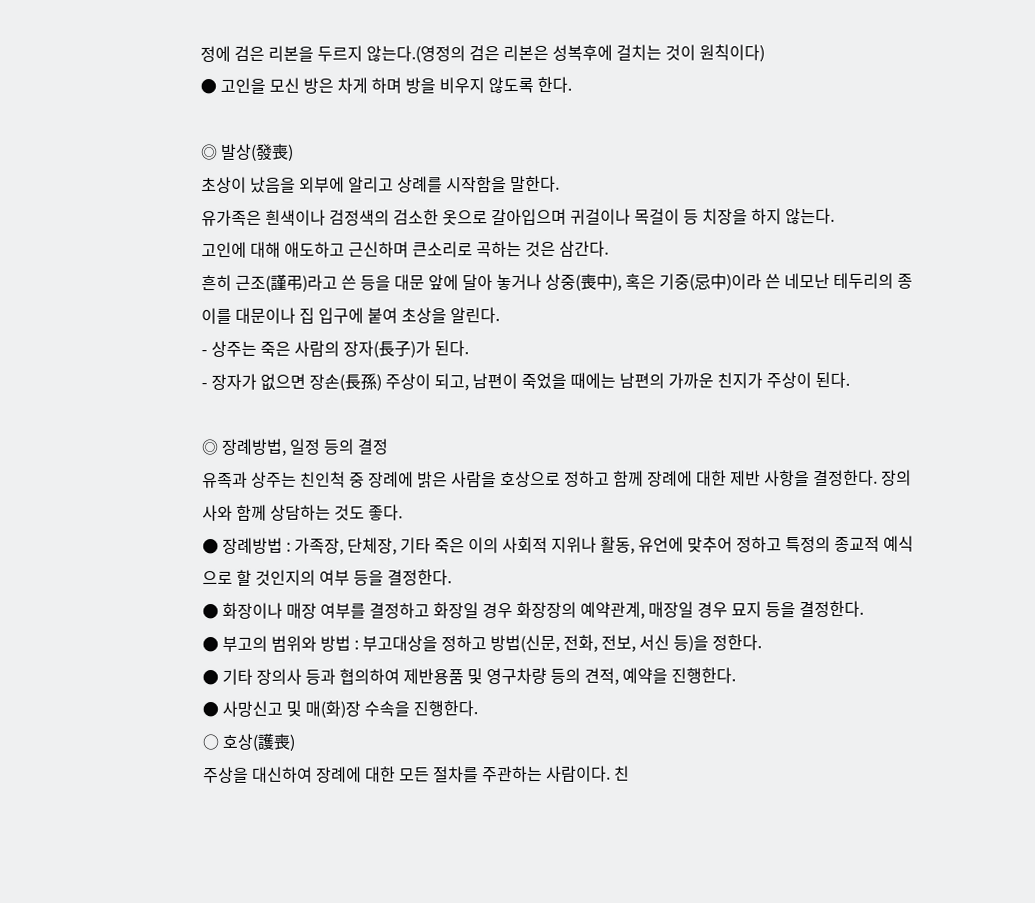정에 검은 리본을 두르지 않는다.(영정의 검은 리본은 성복후에 걸치는 것이 원칙이다)
● 고인을 모신 방은 차게 하며 방을 비우지 않도록 한다.

◎ 발상(發喪)
초상이 났음을 외부에 알리고 상례를 시작함을 말한다.
유가족은 흰색이나 검정색의 검소한 옷으로 갈아입으며 귀걸이나 목걸이 등 치장을 하지 않는다.
고인에 대해 애도하고 근신하며 큰소리로 곡하는 것은 삼간다.
흔히 근조(謹弔)라고 쓴 등을 대문 앞에 달아 놓거나 상중(喪中), 혹은 기중(忌中)이라 쓴 네모난 테두리의 종이를 대문이나 집 입구에 붙여 초상을 알린다.
- 상주는 죽은 사람의 장자(長子)가 된다.
- 장자가 없으면 장손(長孫) 주상이 되고, 남편이 죽었을 때에는 남편의 가까운 친지가 주상이 된다.

◎ 장례방법, 일정 등의 결정
유족과 상주는 친인척 중 장례에 밝은 사람을 호상으로 정하고 함께 장례에 대한 제반 사항을 결정한다. 장의사와 함께 상담하는 것도 좋다.
● 장례방법 : 가족장, 단체장, 기타 죽은 이의 사회적 지위나 활동, 유언에 맞추어 정하고 특정의 종교적 예식으로 할 것인지의 여부 등을 결정한다.
● 화장이나 매장 여부를 결정하고 화장일 경우 화장장의 예약관계, 매장일 경우 묘지 등을 결정한다.
● 부고의 범위와 방법 : 부고대상을 정하고 방법(신문, 전화, 전보, 서신 등)을 정한다.
● 기타 장의사 등과 협의하여 제반용품 및 영구차량 등의 견적, 예약을 진행한다.
● 사망신고 및 매(화)장 수속을 진행한다.
○ 호상(護喪)
주상을 대신하여 장례에 대한 모든 절차를 주관하는 사람이다. 친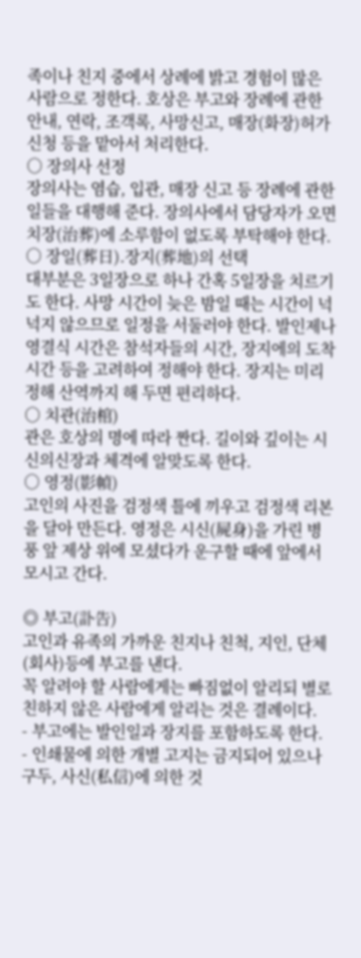족이나 친지 중에서 상례에 밝고 경험이 많은 사람으로 정한다. 호상은 부고와 장례에 관한 안내, 연락, 조객록, 사망신고, 매장(화장)허가 신청 등을 맡아서 처리한다.
○ 장의사 선정
장의사는 염습, 입관, 매장 신고 등 장례에 관한 일들을 대행해 준다. 장의사에서 담당자가 오면 치장(治葬)에 소루함이 없도록 부탁해야 한다.
○ 장일(葬日).장지(葬地)의 선택
대부분은 3일장으로 하나 간혹 5일장을 치르기도 한다. 사망 시간이 늦은 밤일 때는 시간이 넉넉지 않으므로 일정을 서둘러야 한다. 발인제나 영결식 시간은 참석자들의 시간, 장지에의 도착 시간 등을 고려하여 정해야 한다. 장지는 미리 정해 산역까지 해 두면 편리하다.
○ 치관(治棺)
관은 호상의 명에 따라 짠다. 길이와 깊이는 시신의신장과 체격에 알맞도록 한다.
○ 영정(影幀)
고인의 사진을 검정색 틀에 끼우고 검정색 리본을 달아 만든다. 영정은 시신(屍身)을 가린 병풍 앞 제상 위에 모셨다가 운구할 때에 앞에서 모시고 간다.

◎ 부고(訃告)
고인과 유족의 가까운 친지나 친척, 지인, 단체(회사)등에 부고를 낸다.
꼭 알려야 할 사람에게는 빠짐없이 알리되 별로 친하지 않은 사람에게 알리는 것은 결례이다.
- 부고에는 발인일과 장지를 포함하도록 한다.
- 인쇄물에 의한 개별 고지는 금지되어 있으나 구두, 사신(私信)에 의한 것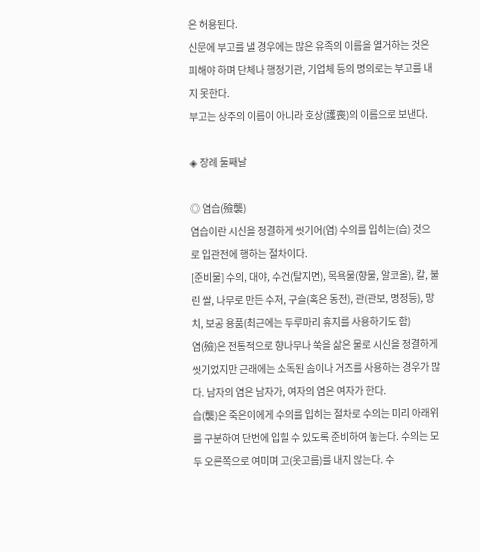은 허용된다.
신문에 부고를 낼 경우에는 많은 유족의 이름을 열거하는 것은 피해야 하며 단체나 행정기관, 기업체 등의 명의로는 부고를 내지 못한다.
부고는 상주의 이름이 아니라 호상(護喪)의 이름으로 보낸다.

◈ 장례 둘째날

◎ 염습(殮襲)
염습이란 시신을 정결하게 씻기어(염) 수의를 입히는(습) 것으로 입관전에 행하는 절차이다.
[준비물] 수의, 대야, 수건(탈지면), 목욕물(향물, 알코올), 칼, 불린 쌀, 나무로 만든 수저, 구슬(혹은 동전), 관(관보, 명정등), 망치, 보공 용품(최근에는 두루마리 휴지를 사용하기도 함)
염(殮)은 전통적으로 향나무나 쑥을 삶은 물로 시신을 정결하게 씻기었지만 근래에는 소독된 솜이나 거즈를 사용하는 경우가 많다. 남자의 염은 남자가, 여자의 염은 여자가 한다.
습(襲)은 죽은이에게 수의를 입히는 절차로 수의는 미리 아래위를 구분하여 단번에 입힐 수 있도록 준비하여 놓는다. 수의는 모두 오른쪽으로 여미며 고(옷고름)를 내지 않는다. 수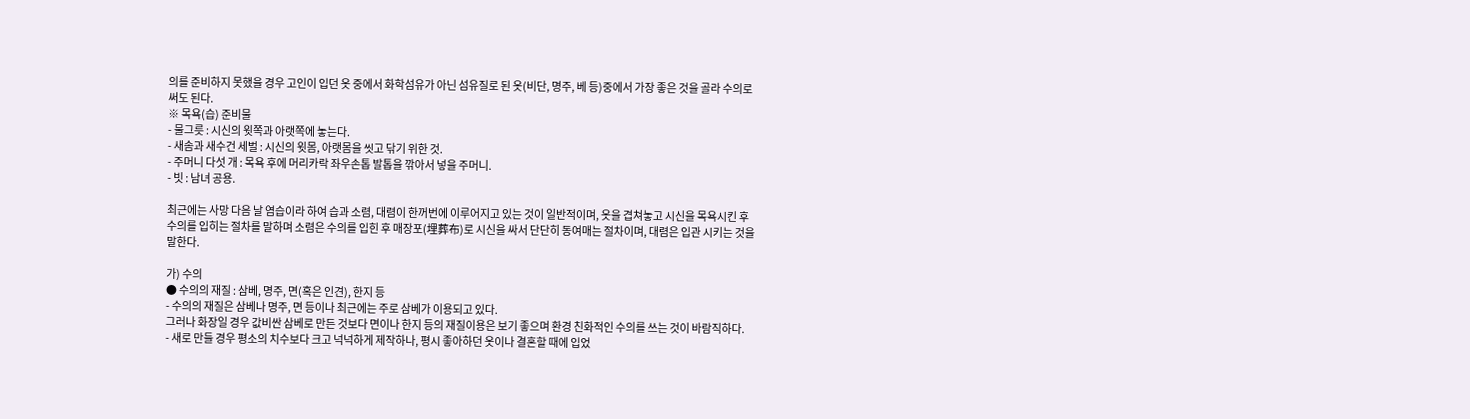의를 준비하지 못했을 경우 고인이 입던 옷 중에서 화학섬유가 아닌 섬유질로 된 옷(비단, 명주, 베 등)중에서 가장 좋은 것을 골라 수의로 써도 된다.
※ 목욕(습) 준비물
- 물그릇 : 시신의 윗쪽과 아랫쪽에 놓는다.
- 새솜과 새수건 세벌 : 시신의 윗몸, 아랫몸을 씻고 닦기 위한 것.
- 주머니 다섯 개 : 목욕 후에 머리카락 좌우손톱 발톱을 깎아서 넣을 주머니.
- 빗 : 남녀 공용.

최근에는 사망 다음 날 염습이라 하여 습과 소렴, 대렴이 한꺼번에 이루어지고 있는 것이 일반적이며, 옷을 겹쳐놓고 시신을 목욕시킨 후 수의를 입히는 절차를 말하며 소렴은 수의를 입힌 후 매장포(埋葬布)로 시신을 싸서 단단히 동여매는 절차이며, 대렴은 입관 시키는 것을 말한다.

가) 수의
● 수의의 재질 : 삼베, 명주, 면(혹은 인견), 한지 등
- 수의의 재질은 삼베나 명주, 면 등이나 최근에는 주로 삼베가 이용되고 있다.
그러나 화장일 경우 값비싼 삼베로 만든 것보다 면이나 한지 등의 재질이용은 보기 좋으며 환경 친화적인 수의를 쓰는 것이 바람직하다.
- 새로 만들 경우 평소의 치수보다 크고 넉넉하게 제작하나, 평시 좋아하던 옷이나 결혼할 때에 입었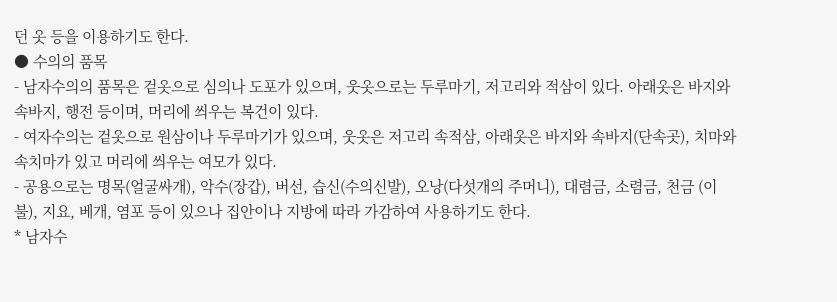던 옷 등을 이용하기도 한다.
● 수의의 품목
- 남자수의의 품목은 겉옷으로 심의나 도포가 있으며, 웃옷으로는 두루마기, 저고리와 적삼이 있다. 아래옷은 바지와 속바지, 행전 등이며, 머리에 씌우는 복건이 있다.
- 여자수의는 겉옷으로 원삼이나 두루마기가 있으며, 웃옷은 저고리 속적삼, 아래옷은 바지와 속바지(단속곳), 치마와 속치마가 있고 머리에 씌우는 여모가 있다.
- 공용으로는 명목(얼굴싸개), 악수(장갑), 버선, 습신(수의신발), 오낭(다섯개의 주머니), 대렴금, 소렴금, 천금 (이불), 지요, 베개, 염포 등이 있으나 집안이나 지방에 따라 가감하여 사용하기도 한다.
* 남자수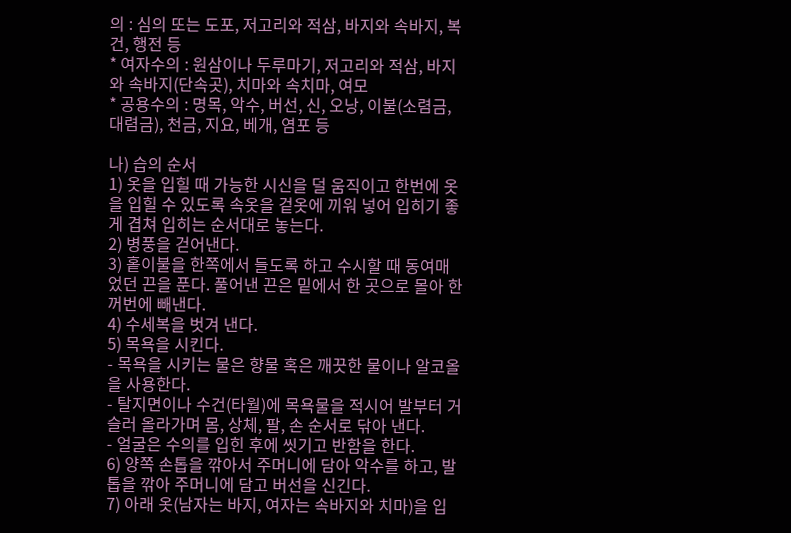의 : 심의 또는 도포, 저고리와 적삼, 바지와 속바지, 복건, 행전 등
* 여자수의 : 원삼이나 두루마기, 저고리와 적삼, 바지와 속바지(단속곳), 치마와 속치마, 여모
* 공용수의 : 명목, 악수, 버선, 신, 오낭, 이불(소렴금, 대렴금), 천금, 지요, 베개, 염포 등

나) 습의 순서
1) 옷을 입힐 때 가능한 시신을 덜 움직이고 한번에 옷을 입힐 수 있도록 속옷을 겉옷에 끼워 넣어 입히기 좋게 겹쳐 입히는 순서대로 놓는다.
2) 병풍을 걷어낸다.
3) 홑이불을 한쪽에서 들도록 하고 수시할 때 동여매었던 끈을 푼다. 풀어낸 끈은 밑에서 한 곳으로 몰아 한꺼번에 빼낸다.
4) 수세복을 벗겨 낸다.
5) 목욕을 시킨다.
- 목욕을 시키는 물은 향물 혹은 깨끗한 물이나 알코올을 사용한다.
- 탈지면이나 수건(타월)에 목욕물을 적시어 발부터 거슬러 올라가며 몸, 상체, 팔, 손 순서로 닦아 낸다.
- 얼굴은 수의를 입힌 후에 씻기고 반함을 한다.
6) 양쪽 손톱을 깎아서 주머니에 담아 악수를 하고, 발톱을 깎아 주머니에 담고 버선을 신긴다.
7) 아래 옷(남자는 바지, 여자는 속바지와 치마)을 입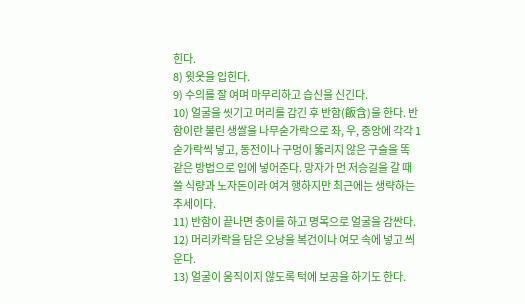힌다.
8) 윗옷을 입힌다.
9) 수의를 잘 여며 마무리하고 습신을 신긴다.
10) 얼굴을 씻기고 머리를 감긴 후 반함(飯含)을 한다. 반함이란 불린 생쌀을 나무숟가락으로 좌, 우, 중앙에 각각 1숟가락씩 넣고, 동전이나 구멍이 뚫리지 않은 구슬을 똑 같은 방법으로 입에 넣어준다. 망자가 먼 저승길을 갈 때 쓸 식량과 노자돈이라 여겨 행하지만 최근에는 생략하는 추세이다.
11) 반함이 끝나면 충이를 하고 명목으로 얼굴을 감싼다.
12) 머리카락을 담은 오낭을 복건이나 여모 속에 넣고 씌운다.
13) 얼굴이 움직이지 않도록 턱에 보공을 하기도 한다.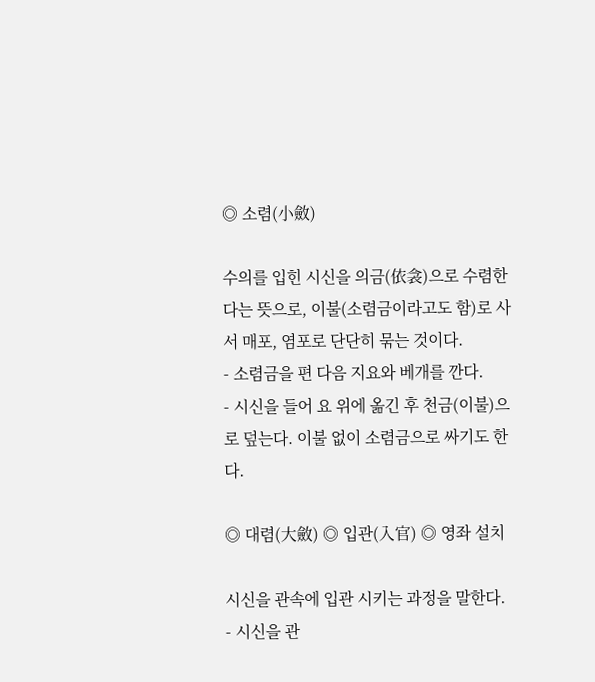◎ 소렴(小斂)

수의를 입힌 시신을 의금(依衾)으로 수렴한다는 뜻으로, 이불(소렴금이라고도 함)로 사서 매포, 염포로 단단히 묶는 것이다.
- 소렴금을 편 다음 지요와 베개를 깐다.
- 시신을 들어 요 위에 옮긴 후 천금(이불)으로 덮는다. 이불 없이 소렴금으로 싸기도 한다.

◎ 대렴(大斂) ◎ 입관(入官) ◎ 영좌 설치

시신을 관속에 입관 시키는 과정을 말한다.
- 시신을 관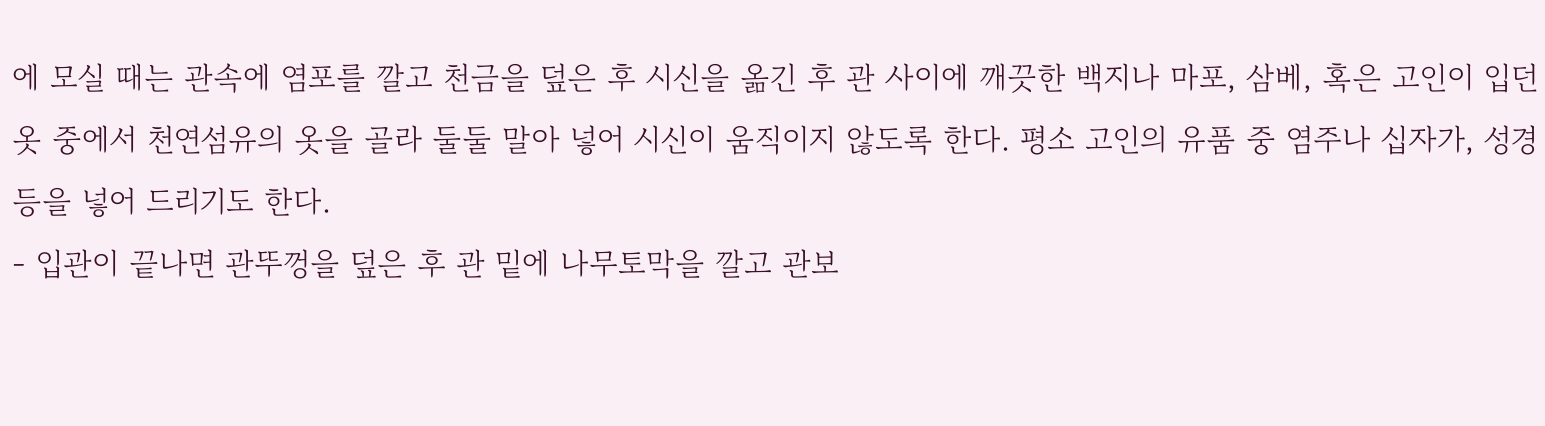에 모실 때는 관속에 염포를 깔고 천금을 덮은 후 시신을 옮긴 후 관 사이에 깨끗한 백지나 마포, 삼베, 혹은 고인이 입던 옷 중에서 천연섬유의 옷을 골라 둘둘 말아 넣어 시신이 움직이지 않도록 한다. 평소 고인의 유품 중 염주나 십자가, 성경 등을 넣어 드리기도 한다.
- 입관이 끝나면 관뚜껑을 덮은 후 관 밑에 나무토막을 깔고 관보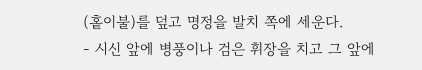(홑이불)를 덮고 명정을 발치 쪽에 세운다.
- 시신 앞에 병풍이나 검은 휘장을 치고 그 앞에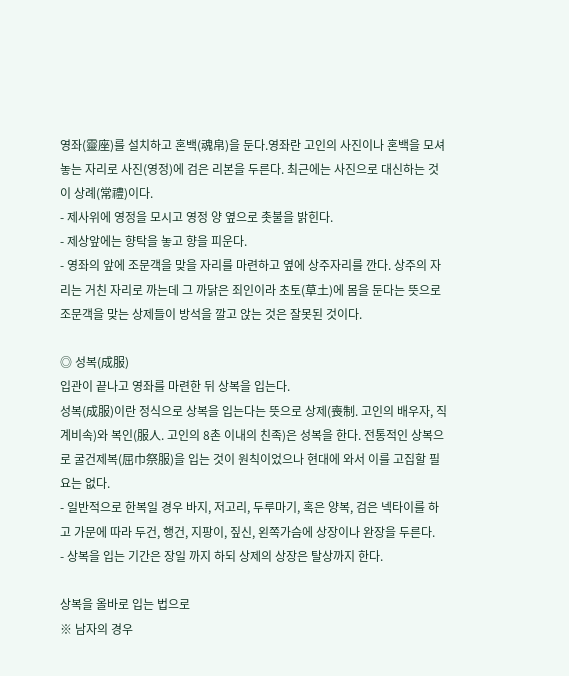영좌(靈座)를 설치하고 혼백(魂帛)을 둔다.영좌란 고인의 사진이나 혼백을 모셔 놓는 자리로 사진(영정)에 검은 리본을 두른다. 최근에는 사진으로 대신하는 것이 상례(常禮)이다.
- 제사위에 영정을 모시고 영정 양 옆으로 촛불을 밝힌다.
- 제상앞에는 향탁을 놓고 향을 피운다.
- 영좌의 앞에 조문객을 맞을 자리를 마련하고 옆에 상주자리를 깐다. 상주의 자리는 거친 자리로 까는데 그 까닭은 죄인이라 초토(草土)에 몸을 둔다는 뜻으로 조문객을 맞는 상제들이 방석을 깔고 앉는 것은 잘못된 것이다.

◎ 성복(成服)
입관이 끝나고 영좌를 마련한 뒤 상복을 입는다.
성복(成服)이란 정식으로 상복을 입는다는 뜻으로 상제(喪制. 고인의 배우자, 직계비속)와 복인(服人. 고인의 8촌 이내의 친족)은 성복을 한다. 전통적인 상복으로 굴건제복(屈巾祭服)을 입는 것이 원칙이었으나 현대에 와서 이를 고집할 필요는 없다.
- 일반적으로 한복일 경우 바지, 저고리, 두루마기, 혹은 양복, 검은 넥타이를 하고 가문에 따라 두건, 행건, 지팡이, 짚신, 왼쪽가슴에 상장이나 완장을 두른다.
- 상복을 입는 기간은 장일 까지 하되 상제의 상장은 탈상까지 한다.

상복을 올바로 입는 법으로
※ 남자의 경우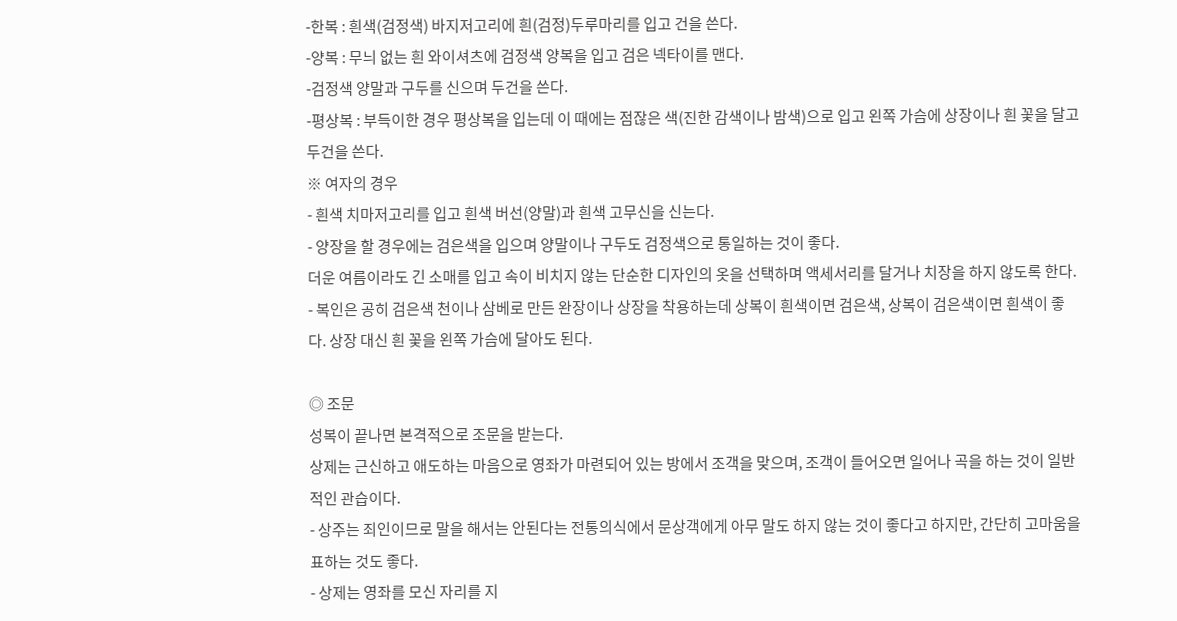-한복 : 흰색(검정색) 바지저고리에 흰(검정)두루마리를 입고 건을 쓴다.
-양복 : 무늬 없는 흰 와이셔츠에 검정색 양복을 입고 검은 넥타이를 맨다.
-검정색 양말과 구두를 신으며 두건을 쓴다.
-평상복 : 부득이한 경우 평상복을 입는데 이 때에는 점잖은 색(진한 감색이나 밤색)으로 입고 왼쪽 가슴에 상장이나 흰 꽃을 달고 두건을 쓴다.
※ 여자의 경우
- 흰색 치마저고리를 입고 흰색 버선(양말)과 흰색 고무신을 신는다.
- 양장을 할 경우에는 검은색을 입으며 양말이나 구두도 검정색으로 통일하는 것이 좋다.
더운 여름이라도 긴 소매를 입고 속이 비치지 않는 단순한 디자인의 옷을 선택하며 액세서리를 달거나 치장을 하지 않도록 한다.
- 복인은 공히 검은색 천이나 삼베로 만든 완장이나 상장을 착용하는데 상복이 흰색이면 검은색, 상복이 검은색이면 흰색이 좋다. 상장 대신 흰 꽃을 왼쪽 가슴에 달아도 된다.

◎ 조문
성복이 끝나면 본격적으로 조문을 받는다.
상제는 근신하고 애도하는 마음으로 영좌가 마련되어 있는 방에서 조객을 맞으며, 조객이 들어오면 일어나 곡을 하는 것이 일반적인 관습이다.
- 상주는 죄인이므로 말을 해서는 안된다는 전통의식에서 문상객에게 아무 말도 하지 않는 것이 좋다고 하지만, 간단히 고마움을 표하는 것도 좋다.
- 상제는 영좌를 모신 자리를 지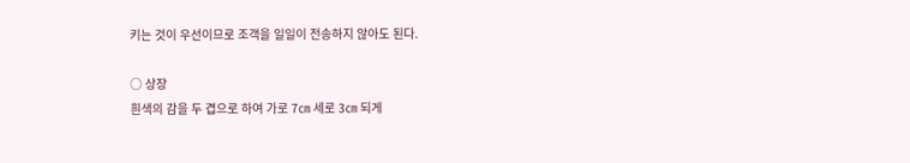키는 것이 우선이므로 조객을 일일이 전송하지 않아도 된다.

○ 상장
흰색의 감을 두 겹으로 하여 가로 7㎝ 세로 3㎝ 되게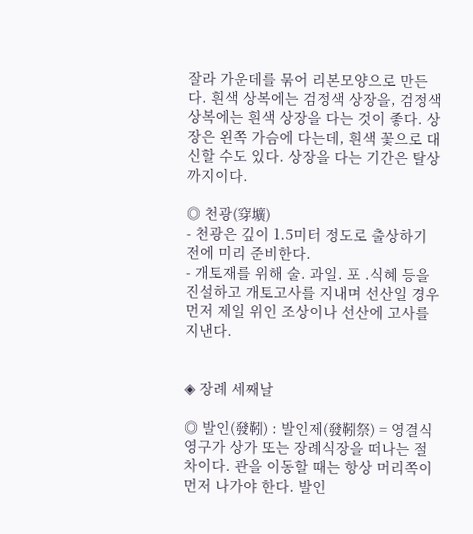잘라 가운데를 묶어 리본모양으로 만든다. 흰색 상복에는 검정색 상장을, 검정색 상복에는 흰색 상장을 다는 것이 좋다. 상장은 왼쪽 가슴에 다는데, 흰색 꽃으로 대신할 수도 있다. 상장을 다는 기간은 탈상까지이다.

◎ 천광(穿壙)
- 천광은 깊이 1.5미터 정도로 출상하기 전에 미리 준비한다.
- 개토재를 위해 술. 과일. 포 .식혜 등을 진설하고 개토고사를 지내며 선산일 경우 먼저 제일 위인 조상이나 선산에 고사를 지낸다.


◈ 장례 세째날

◎ 발인(發靷) : 발인제(發靷祭) = 영결식
영구가 상가 또는 장례식장을 떠나는 절차이다. 관을 이동할 때는 항상 머리쪽이 먼저 나가야 한다. 발인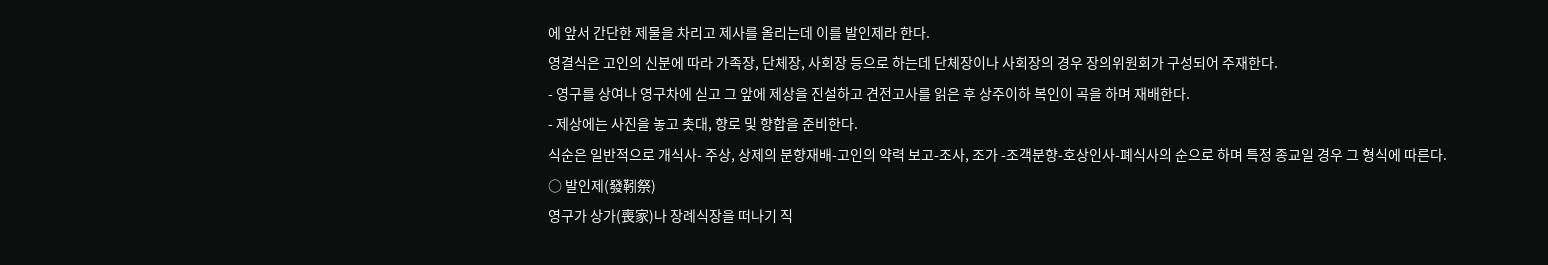에 앞서 간단한 제물을 차리고 제사를 올리는데 이를 발인제라 한다.
영결식은 고인의 신분에 따라 가족장, 단체장, 사회장 등으로 하는데 단체장이나 사회장의 경우 장의위원회가 구성되어 주재한다.
- 영구를 상여나 영구차에 싣고 그 앞에 제상을 진설하고 견전고사를 읽은 후 상주이하 복인이 곡을 하며 재배한다.
- 제상에는 사진을 놓고 촛대, 향로 및 향합을 준비한다.
식순은 일반적으로 개식사- 주상, 상제의 분향재배-고인의 약력 보고-조사, 조가 -조객분향-호상인사-폐식사의 순으로 하며 특정 종교일 경우 그 형식에 따른다.
○ 발인제(發靷祭)
영구가 상가(喪家)나 장례식장을 떠나기 직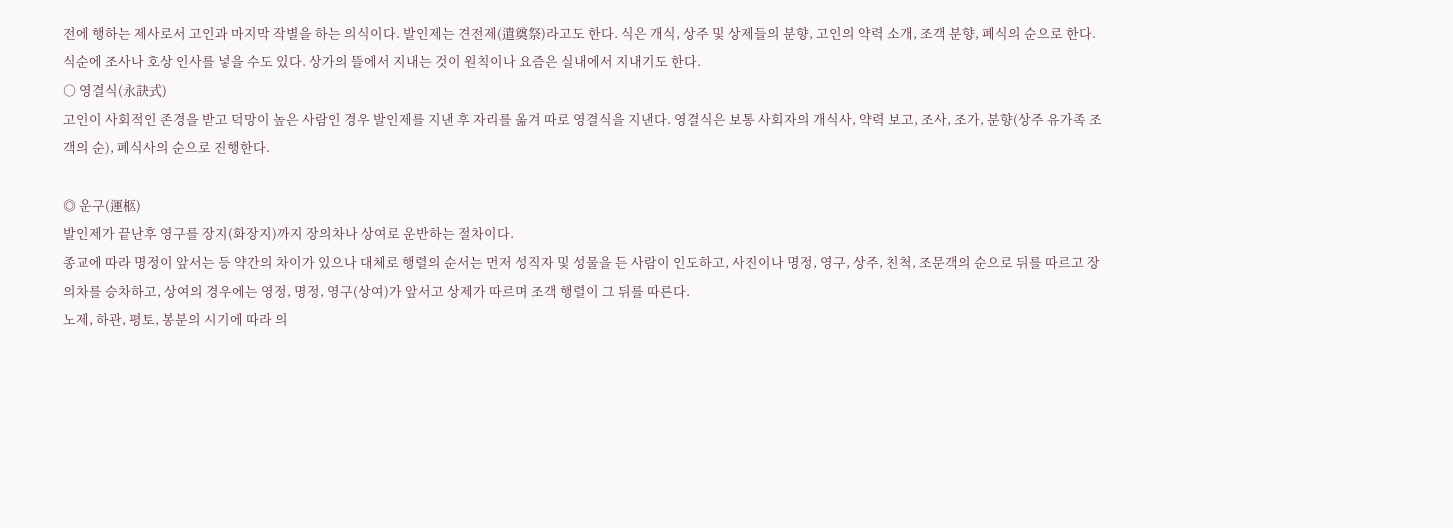전에 행하는 제사로서 고인과 마지막 작별을 하는 의식이다. 발인제는 견전제(遣奠祭)라고도 한다. 식은 개식, 상주 및 상제들의 분향, 고인의 약력 소개, 조객 분향, 폐식의 순으로 한다. 식순에 조사나 호상 인사를 넣을 수도 있다. 상가의 뜰에서 지내는 것이 원칙이나 요즘은 실내에서 지내기도 한다.
○ 영결식(永訣式)
고인이 사회적인 존경을 받고 덕망이 높은 사람인 경우 발인제를 지낸 후 자리를 옮겨 따로 영결식을 지낸다. 영결식은 보통 사회자의 개식사, 약력 보고, 조사, 조가, 분향(상주 유가족 조객의 순), 폐식사의 순으로 진행한다.

◎ 운구(運柩)
발인제가 끝난후 영구를 장지(화장지)까지 장의차나 상여로 운반하는 절차이다.
종교에 따라 명정이 앞서는 등 약간의 차이가 있으나 대체로 행렬의 순서는 먼저 성직자 및 성물을 든 사람이 인도하고, 사진이나 명정, 영구, 상주, 친척, 조문객의 순으로 뒤를 따르고 장의차를 승차하고, 상여의 경우에는 영정, 명정, 영구(상여)가 앞서고 상제가 따르며 조객 행렬이 그 뒤를 따른다.
노제, 하관, 평토, 봉분의 시기에 따라 의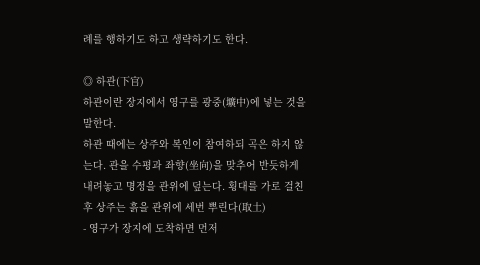례를 행하기도 하고 생략하기도 한다.

◎ 하관(下官)
하관이란 장지에서 영구를 광중(壙中)에 넣는 것을 말한다.
하관 때에는 상주와 복인이 참여하되 곡은 하지 않는다. 관을 수평과 좌향(坐向)을 맞추어 반듯하게 내려놓고 명정을 관위에 덮는다. 횡대를 가로 걸친 후 상주는 흙을 관위에 세번 뿌린다(取土)
- 영구가 장지에 도착하면 먼저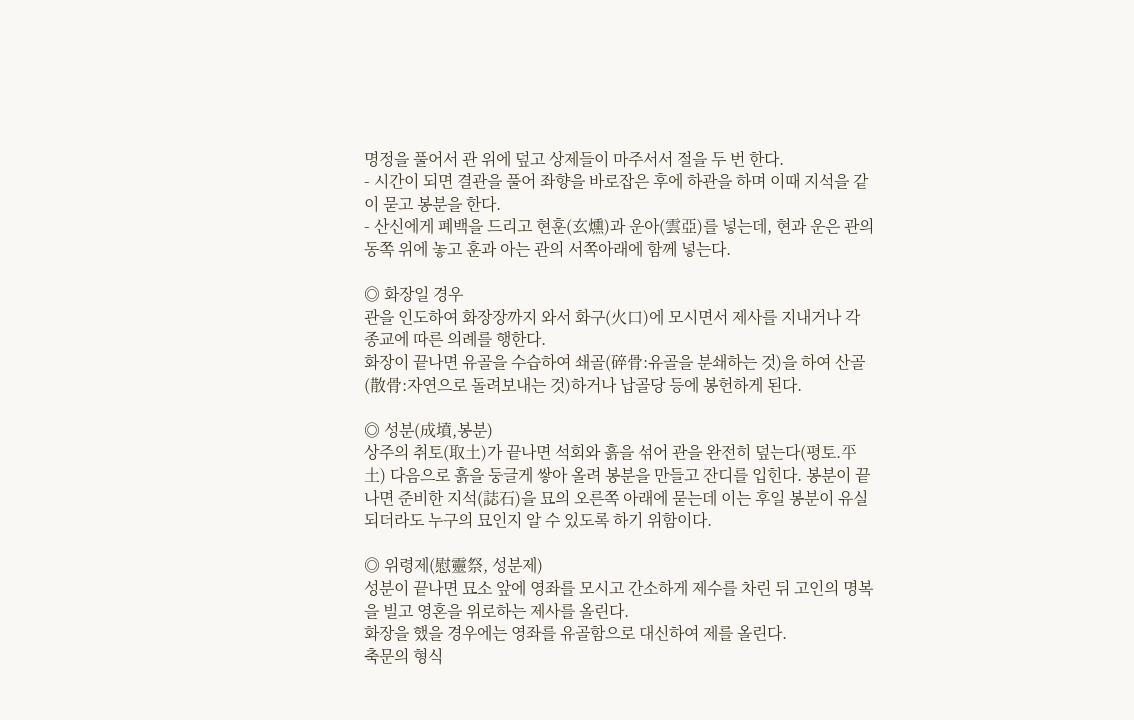명정을 풀어서 관 위에 덮고 상제들이 마주서서 절을 두 번 한다.
- 시간이 되면 결관을 풀어 좌향을 바로잡은 후에 하관을 하며 이때 지석을 같이 묻고 봉분을 한다.
- 산신에게 폐백을 드리고 현훈(玄燻)과 운아(雲亞)를 넣는데, 현과 운은 관의 동쪽 위에 놓고 훈과 아는 관의 서쪽아래에 함께 넣는다.

◎ 화장일 경우
관을 인도하여 화장장까지 와서 화구(火口)에 모시면서 제사를 지내거나 각 종교에 따른 의례를 행한다.
화장이 끝나면 유골을 수습하여 쇄골(碎骨:유골을 분쇄하는 것)을 하여 산골(散骨:자연으로 돌려보내는 것)하거나 납골당 등에 봉헌하게 된다.

◎ 성분(成墳,봉분)
상주의 취토(取土)가 끝나면 석회와 흙을 섞어 관을 완전히 덮는다(평토.平土) 다음으로 흙을 둥글게 쌓아 올려 봉분을 만들고 잔디를 입힌다. 봉분이 끝나면 준비한 지석(誌石)을 묘의 오른쪽 아래에 묻는데 이는 후일 봉분이 유실되더라도 누구의 묘인지 알 수 있도록 하기 위함이다.

◎ 위령제(慰靈祭, 성분제)
성분이 끝나면 묘소 앞에 영좌를 모시고 간소하게 제수를 차린 뒤 고인의 명복을 빌고 영혼을 위로하는 제사를 올린다.
화장을 했을 경우에는 영좌를 유골함으로 대신하여 제를 올린다.
축문의 형식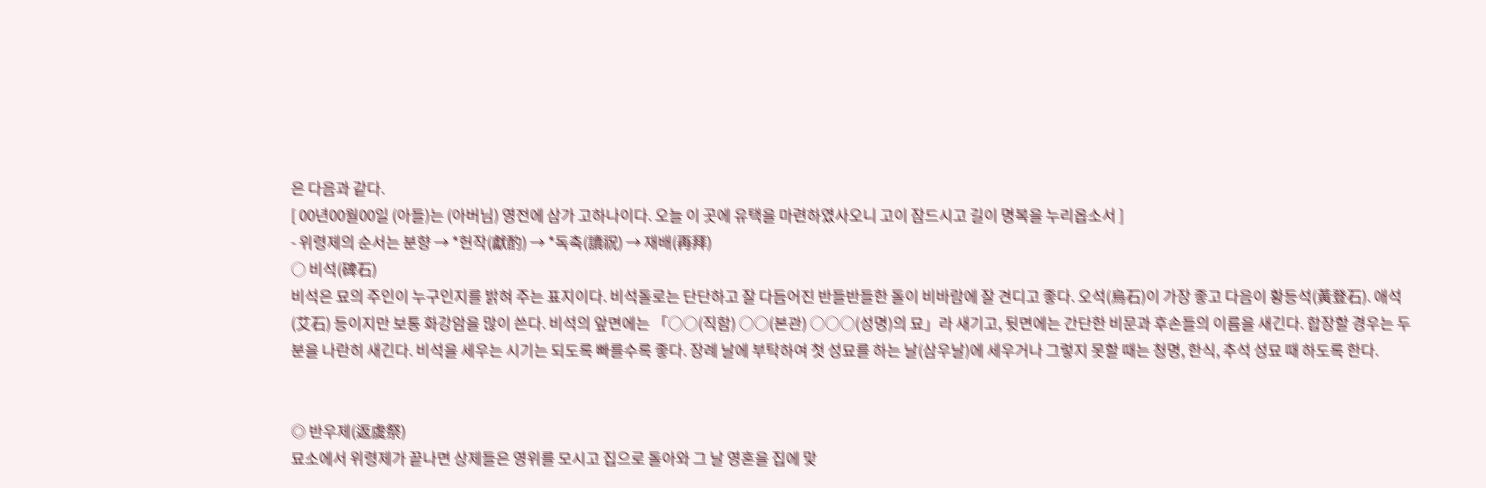은 다음과 같다.
[ 00년00월00일 (아들)는 (아버님) 영전에 삼가 고하나이다. 오늘 이 곳에 유택을 마련하였사오니 고이 잠드시고 길이 명복을 누리옵소서 ]
- 위령제의 순서는 분향 → *헌작(獻酌) → *독축(讀祝) → 재배(再拜)
○ 비석(碑石)
비석은 묘의 주인이 누구인지를 밝혀 주는 표지이다. 비석돌로는 단단하고 잘 다듬어진 반들반들한 돌이 비바람에 잘 견디고 좋다. 오석(烏石)이 가장 좋고 다음이 황등석(黃登石). 애석(艾石) 등이지만 보통 화강암을 많이 쓴다. 비석의 앞면에는 「○○(직함) ○○(본관) ○○○(성명)의 묘」라 새기고, 뒷면에는 간단한 비문과 후손들의 이름을 새긴다. 합장할 경우는 두 분을 나란히 새긴다. 비석을 세우는 시기는 되도록 빠를수록 좋다. 장례 날에 부탁하여 첫 성묘를 하는 날(삼우날)에 세우거나 그렇지 못할 때는 청명, 한식, 추석 성묘 때 하도록 한다.


◎ 반우제(返虞祭)
묘소에서 위령제가 끝나면 상제들은 영위를 모시고 집으로 돌아와 그 날 영혼을 집에 맞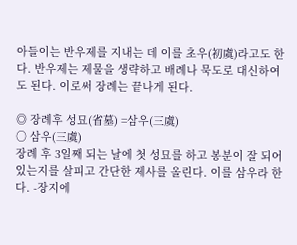아들이는 반우제를 지내는 데 이를 초우(初虞)라고도 한다. 반우제는 제물을 생략하고 배례나 묵도로 대신하여도 된다. 이로써 장례는 끝나게 된다.

◎ 장례후 성묘(省墓) =삼우(三虞)
○ 삼우(三虞)
장례 후 3일째 되는 날에 첫 성묘를 하고 봉분이 잘 되어 있는지를 살피고 간단한 제사를 올린다. 이를 삼우라 한다. -장지에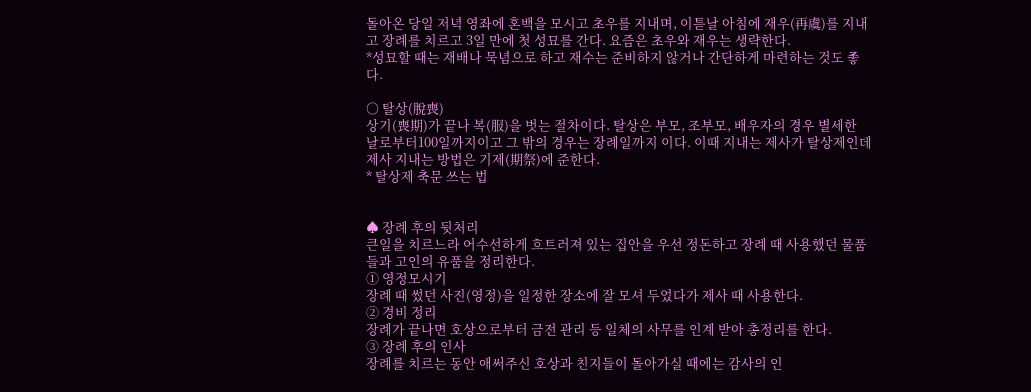돌아온 당일 저녁 영좌에 혼백을 모시고 초우를 지내며, 이튿날 아침에 재우(再虞)를 지내고 장례를 치르고 3일 만에 첫 성묘를 간다. 요즘은 초우와 재우는 생략한다.
*성묘할 때는 재배나 묵념으로 하고 재수는 준비하지 않거나 간단하게 마련하는 것도 좋다.

○ 탈상(脫喪)
상기(喪期)가 끝나 복(服)을 벗는 절차이다. 탈상은 부모, 조부모, 배우자의 경우 별세한 날로부터100일까지이고 그 밖의 경우는 장례일까지 이다. 이때 지내는 제사가 탈상제인데 제사 지내는 방법은 기제(期祭)에 준한다.
* 탈상제 축문 쓰는 법


♠ 장례 후의 뒷처리
큰일을 치르느라 어수선하게 흐트러져 있는 집안을 우선 정돈하고 장례 때 사용했던 물품들과 고인의 유품을 정리한다.
① 영정모시기
장례 때 썼던 사진(영정)을 일정한 장소에 잘 모셔 두었다가 제사 때 사용한다.
② 경비 정리
장례가 끝나면 호상으로부터 금전 관리 등 일체의 사무를 인계 받아 총정리를 한다.
③ 장례 후의 인사
장례를 치르는 동안 애써주신 호상과 친지들이 돌아가실 때에는 감사의 인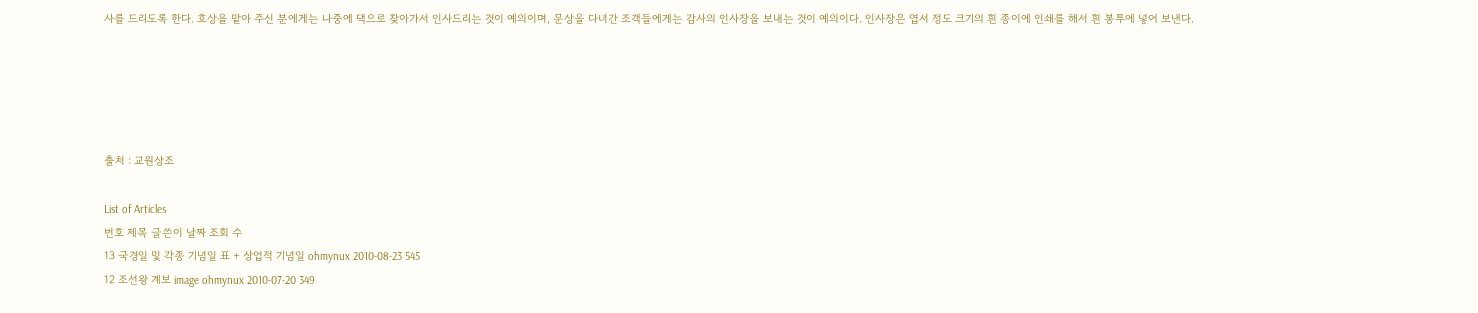사를 드리도록 한다. 호상을 맡아 주신 분에게는 나중에 댁으로 찾아가서 인사드리는 것이 예의이며, 문상을 다녀간 조객들에게는 감사의 인사장을 보내는 것이 예의이다. 인사장은 엽서 정도 크기의 흰 종이에 인쇄를 해서 흰 봉투에 넣어 보낸다.





출처 : 교원상조

List of Articles
번호 제목 글쓴이 날짜 조회 수
13 국경일 및 각종 기념일 표 + 상업적 기념일 ohmynux 2010-08-23 545
12 조선왕 계보 image ohmynux 2010-07-20 349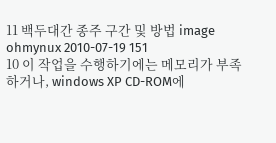11 백두대간 종주 구간 및 방법 image ohmynux 2010-07-19 151
10 이 작업을 수행하기에는 메모리가 부족하거나, windows XP CD-ROM에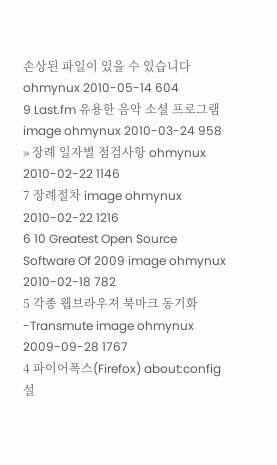손상된 파일이 있을 수 있습니다 ohmynux 2010-05-14 604
9 Last.fm 유용한 음악 소셜 프로그램 image ohmynux 2010-03-24 958
» 장례 일자별 점검사항 ohmynux 2010-02-22 1146
7 장례절차 image ohmynux 2010-02-22 1216
6 10 Greatest Open Source Software Of 2009 image ohmynux 2010-02-18 782
5 각종 웹브라우져 북마크 동기화 -Transmute image ohmynux 2009-09-28 1767
4 파이어폭스(Firefox) about:config 설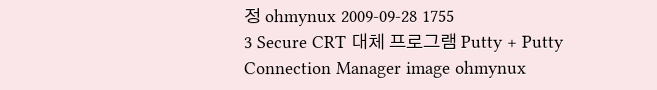정 ohmynux 2009-09-28 1755
3 Secure CRT 대체 프로그램 Putty + Putty Connection Manager image ohmynux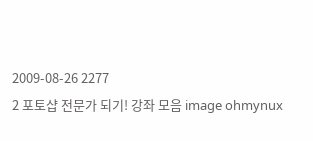2009-08-26 2277
2 포토샵 전문가 되기! 강좌 모음 image ohmynux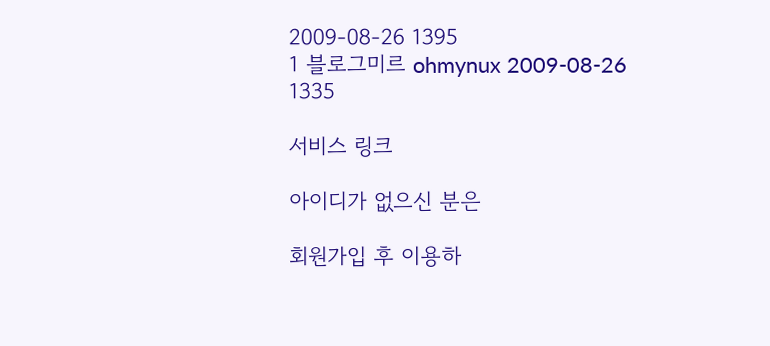2009-08-26 1395
1 블로그미르 ohmynux 2009-08-26 1335

서비스 링크

아이디가 없으신 분은

회원가입 후 이용하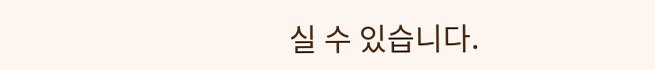실 수 있습니다.